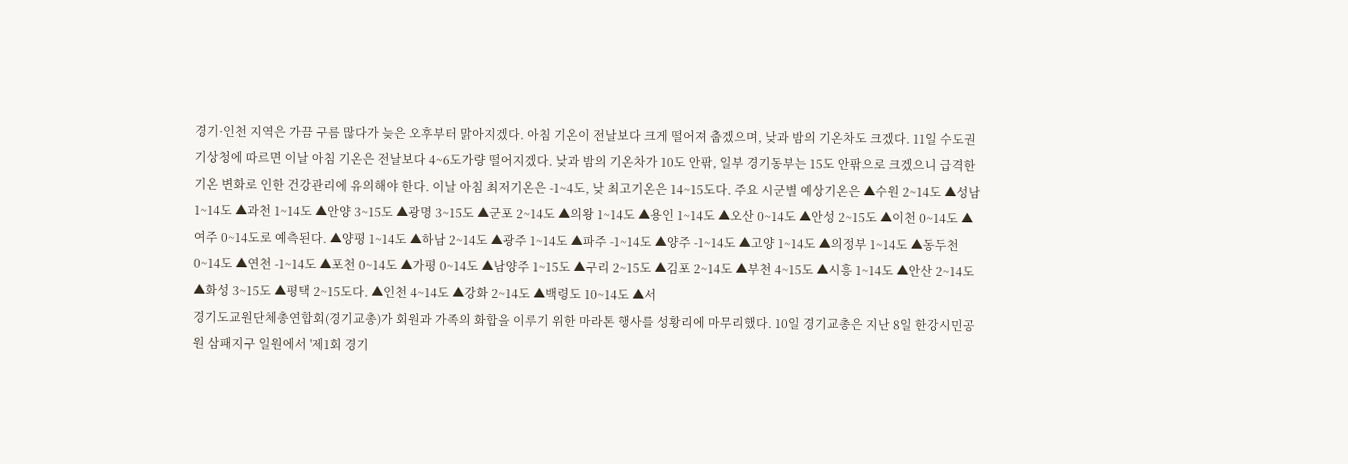경기·인천 지역은 가끔 구름 많다가 늦은 오후부터 맑아지겠다. 아침 기온이 전날보다 크게 떨어져 춥겠으며, 낮과 밤의 기온차도 크겠다. 11일 수도권기상청에 따르면 이날 아침 기온은 전날보다 4~6도가량 떨어지겠다. 낮과 밤의 기온차가 10도 안팎, 일부 경기동부는 15도 안팎으로 크겠으니 급격한 기온 변화로 인한 건강관리에 유의해야 한다. 이날 아침 최저기온은 -1~4도, 낮 최고기온은 14~15도다. 주요 시군별 예상기온은 ▲수원 2~14도 ▲성남 1~14도 ▲과천 1~14도 ▲안양 3~15도 ▲광명 3~15도 ▲군포 2~14도 ▲의왕 1~14도 ▲용인 1~14도 ▲오산 0~14도 ▲안성 2~15도 ▲이천 0~14도 ▲여주 0~14도로 예측된다. ▲양평 1~14도 ▲하남 2~14도 ▲광주 1~14도 ▲파주 -1~14도 ▲양주 -1~14도 ▲고양 1~14도 ▲의정부 1~14도 ▲동두천 0~14도 ▲연천 -1~14도 ▲포천 0~14도 ▲가평 0~14도 ▲남양주 1~15도 ▲구리 2~15도 ▲김포 2~14도 ▲부천 4~15도 ▲시흥 1~14도 ▲안산 2~14도 ▲화성 3~15도 ▲평택 2~15도다. ▲인천 4~14도 ▲강화 2~14도 ▲백령도 10~14도 ▲서
경기도교원단체총연합회(경기교총)가 회원과 가족의 화합을 이루기 위한 마라톤 행사를 성황리에 마무리했다. 10일 경기교총은 지난 8일 한강시민공원 삼패지구 일원에서 '제1회 경기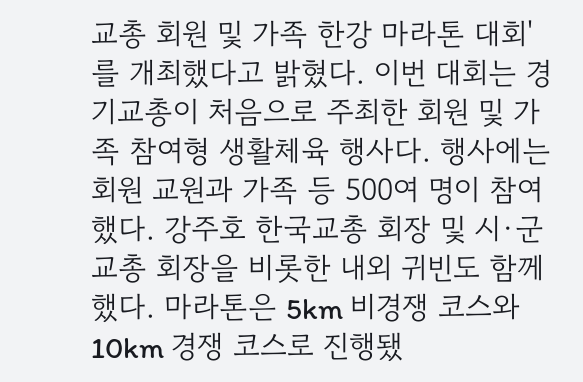교총 회원 및 가족 한강 마라톤 대회'를 개최했다고 밝혔다. 이번 대회는 경기교총이 처음으로 주최한 회원 및 가족 참여형 생활체육 행사다. 행사에는 회원 교원과 가족 등 500여 명이 참여했다. 강주호 한국교총 회장 및 시·군교총 회장을 비롯한 내외 귀빈도 함께 했다. 마라톤은 5km 비경쟁 코스와 10km 경쟁 코스로 진행됐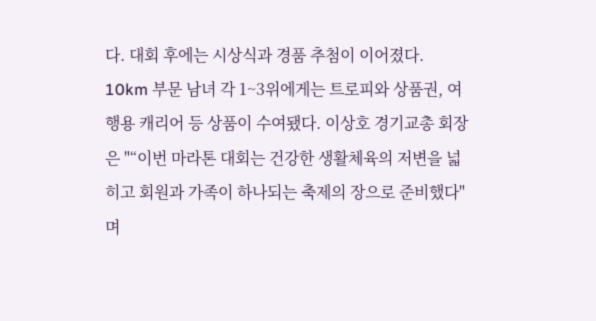다. 대회 후에는 시상식과 경품 추첨이 이어졌다. 10km 부문 남녀 각 1~3위에게는 트로피와 상품권, 여행용 캐리어 등 상품이 수여됐다. 이상호 경기교총 회장은 "“이번 마라톤 대회는 건강한 생활체육의 저변을 넓히고 회원과 가족이 하나되는 축제의 장으로 준비했다"며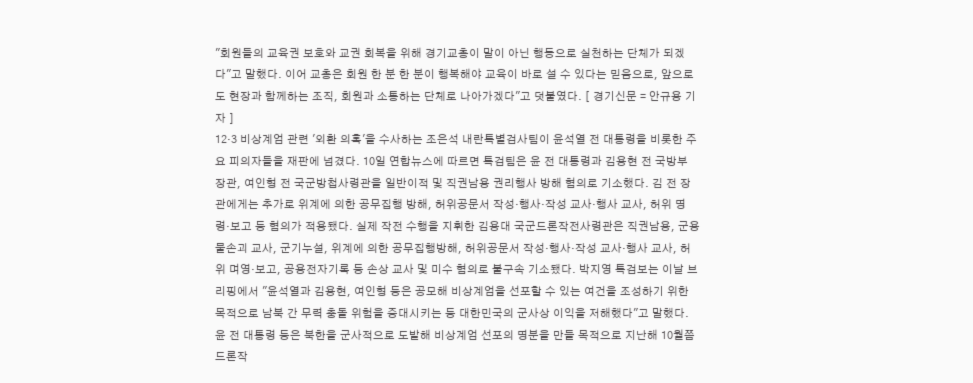"회원들의 교육권 보호와 교권 회복을 위해 경기교총이 말이 아닌 행동으로 실천하는 단체가 되겠다"고 말했다. 이어 교총은 회원 한 분 한 분이 행복해야 교육이 바로 설 수 있다는 믿음으로, 앞으로도 현장과 함께하는 조직, 회원과 소통하는 단체로 나아가겠다"고 덧붙였다. [ 경기신문 = 안규용 기자 ]
12·3 비상계엄 관련 '외환 의혹'을 수사하는 조은석 내란특별검사팀이 윤석열 전 대통령을 비롯한 주요 피의자들을 재판에 넘겼다. 10일 연합뉴스에 따르면 특검팀은 윤 전 대통령과 김용현 전 국방부 장관, 여인형 전 국군방첩사령관을 일반이적 및 직권남용 권리행사 방해 혐의로 기소했다. 김 전 장관에게는 추가로 위계에 의한 공무집행 방해, 허위공문서 작성·행사·작성 교사·행사 교사, 허위 명령·보고 등 혐의가 적용됐다. 실제 작전 수행을 지휘한 김용대 국군드론작전사령관은 직권남용, 군용물손괴 교사, 군기누설, 위계에 의한 공무집행방해, 허위공문서 작성·행사·작성 교사·행사 교사, 허위 며영·보고, 공용전자기록 등 손상 교사 및 미수 혐의로 불구속 기소됐다. 박지영 특검보는 이날 브리핑에서 "윤석열과 김용현, 여인형 등은 공모해 비상계엄을 선포할 수 있는 여건을 조성하기 위한 목적으로 남북 간 무력 충돌 위험을 증대시키는 등 대한민국의 군사상 이익을 저해했다"고 말했다. 윤 전 대통령 등은 북한을 군사적으로 도발해 비상계엄 선포의 명분을 만들 목적으로 지난해 10월쯤 드론작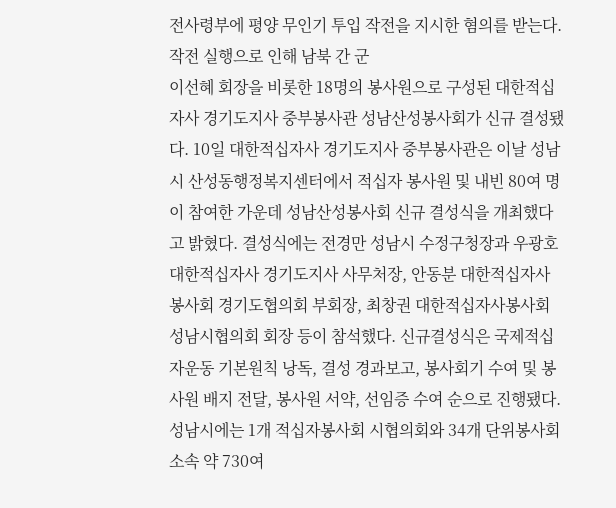전사령부에 평양 무인기 투입 작전을 지시한 혐의를 받는다. 작전 실행으로 인해 남북 간 군
이선혜 회장을 비롯한 18명의 봉사원으로 구성된 대한적십자사 경기도지사 중부봉사관 성남산성봉사회가 신규 결성됐다. 10일 대한적십자사 경기도지사 중부봉사관은 이날 성남시 산성동행정복지센터에서 적십자 봉사원 및 내빈 80여 명이 참여한 가운데 성남산성봉사회 신규 결성식을 개최했다고 밝혔다. 결성식에는 전경만 성남시 수정구청장과 우광호 대한적십자사 경기도지사 사무처장, 안동분 대한적십자사 봉사회 경기도협의회 부회장, 최창권 대한적십자사봉사회 성남시협의회 회장 등이 참석했다. 신규결성식은 국제적십자운동 기본원칙 낭독, 결성 경과보고, 봉사회기 수여 및 봉사원 배지 전달, 봉사원 서약, 선임증 수여 순으로 진행됐다. 성남시에는 1개 적십자봉사회 시협의회와 34개 단위봉사회 소속 약 730여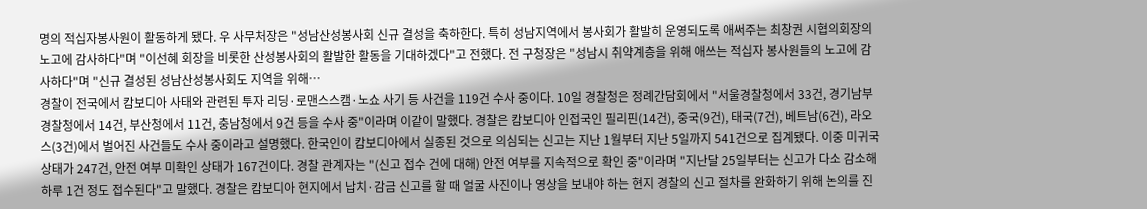명의 적십자봉사원이 활동하게 됐다. 우 사무처장은 "성남산성봉사회 신규 결성을 축하한다. 특히 성남지역에서 봉사회가 활발히 운영되도록 애써주는 최창권 시협의회장의 노고에 감사하다"며 "이선혜 회장을 비롯한 산성봉사회의 활발한 활동을 기대하겠다"고 전했다. 전 구청장은 "성남시 취약계층을 위해 애쓰는 적십자 봉사원들의 노고에 감사하다"며 "신규 결성된 성남산성봉사회도 지역을 위해…
경찰이 전국에서 캄보디아 사태와 관련된 투자 리딩·로맨스스캠·노쇼 사기 등 사건을 119건 수사 중이다. 10일 경찰청은 정례간담회에서 "서울경찰청에서 33건, 경기남부경찰청에서 14건, 부산청에서 11건, 충남청에서 9건 등을 수사 중"이라며 이같이 말했다. 경찰은 캄보디아 인접국인 필리핀(14건), 중국(9건), 태국(7건), 베트남(6건), 라오스(3건)에서 벌어진 사건들도 수사 중이라고 설명했다. 한국인이 캄보디아에서 실종된 것으로 의심되는 신고는 지난 1월부터 지난 5일까지 541건으로 집계됐다. 이중 미귀국 상태가 247건, 안전 여부 미확인 상태가 167건이다. 경찰 관계자는 "(신고 접수 건에 대해) 안전 여부를 지속적으로 확인 중"이라며 "지난달 25일부터는 신고가 다소 감소해 하루 1건 정도 접수된다"고 말했다. 경찰은 캄보디아 현지에서 납치·감금 신고를 할 때 얼굴 사진이나 영상을 보내야 하는 현지 경찰의 신고 절차를 완화하기 위해 논의를 진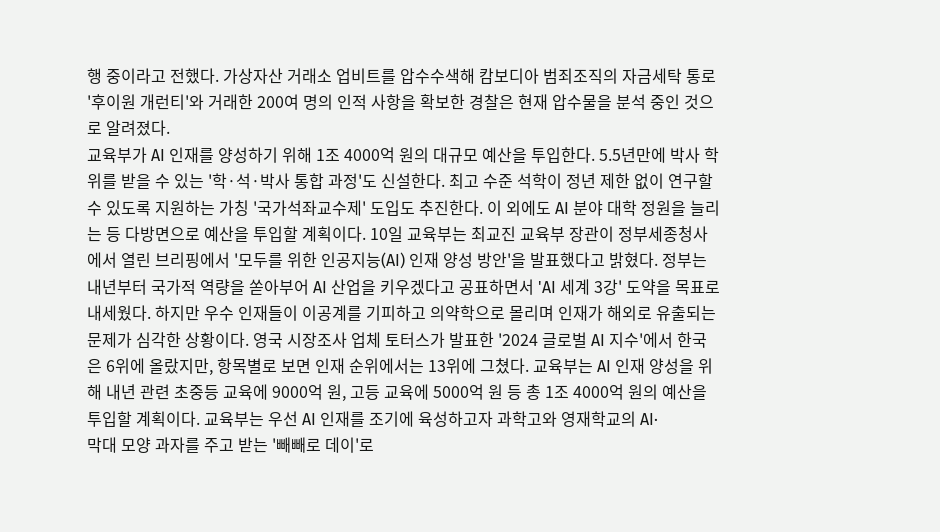행 중이라고 전했다. 가상자산 거래소 업비트를 압수수색해 캄보디아 범죄조직의 자금세탁 통로 '후이원 개런티'와 거래한 200여 명의 인적 사항을 확보한 경찰은 현재 압수물을 분석 중인 것으로 알려졌다.
교육부가 AI 인재를 양성하기 위해 1조 4000억 원의 대규모 예산을 투입한다. 5.5년만에 박사 학위를 받을 수 있는 '학·석·박사 통합 과정'도 신설한다. 최고 수준 석학이 정년 제한 없이 연구할 수 있도록 지원하는 가칭 '국가석좌교수제' 도입도 추진한다. 이 외에도 AI 분야 대학 정원을 늘리는 등 다방면으로 예산을 투입할 계획이다. 10일 교육부는 최교진 교육부 장관이 정부세종청사에서 열린 브리핑에서 '모두를 위한 인공지능(AI) 인재 양성 방안'을 발표했다고 밝혔다. 정부는 내년부터 국가적 역량을 쏟아부어 AI 산업을 키우겠다고 공표하면서 'AI 세계 3강' 도약을 목표로 내세웠다. 하지만 우수 인재들이 이공계를 기피하고 의약학으로 몰리며 인재가 해외로 유출되는 문제가 심각한 상황이다. 영국 시장조사 업체 토터스가 발표한 '2024 글로벌 AI 지수'에서 한국은 6위에 올랐지만, 항목별로 보면 인재 순위에서는 13위에 그쳤다. 교육부는 AI 인재 양성을 위해 내년 관련 초중등 교육에 9000억 원, 고등 교육에 5000억 원 등 총 1조 4000억 원의 예산을 투입할 계획이다. 교육부는 우선 AI 인재를 조기에 육성하고자 과학고와 영재학교의 AI·
막대 모양 과자를 주고 받는 '빼빼로 데이'로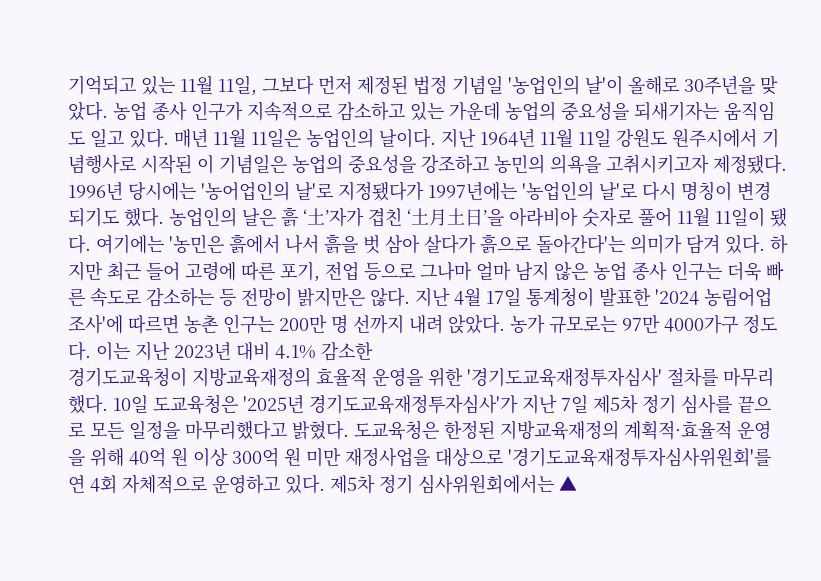기억되고 있는 11월 11일, 그보다 먼저 제정된 법정 기념일 '농업인의 날'이 올해로 30주년을 맞았다. 농업 종사 인구가 지속적으로 감소하고 있는 가운데 농업의 중요성을 되새기자는 움직임도 일고 있다. 매년 11월 11일은 농업인의 날이다. 지난 1964년 11월 11일 강원도 원주시에서 기념행사로 시작된 이 기념일은 농업의 중요성을 강조하고 농민의 의욕을 고취시키고자 제정됐다. 1996년 당시에는 '농어업인의 날'로 지정됐다가 1997년에는 '농업인의 날'로 다시 명칭이 변경되기도 했다. 농업인의 날은 흙 ‘土’자가 겹친 ‘土月土日’을 아라비아 숫자로 풀어 11월 11일이 됐다. 여기에는 '농민은 흙에서 나서 흙을 벗 삼아 살다가 흙으로 돌아간다'는 의미가 담겨 있다. 하지만 최근 들어 고령에 따른 포기, 전업 등으로 그나마 얼마 남지 않은 농업 종사 인구는 더욱 빠른 속도로 감소하는 등 전망이 밝지만은 않다. 지난 4월 17일 통계청이 발표한 '2024 농림어업조사'에 따르면 농촌 인구는 200만 명 선까지 내려 앉았다. 농가 규모로는 97만 4000가구 정도다. 이는 지난 2023년 대비 4.1% 감소한
경기도교육청이 지방교육재정의 효율적 운영을 위한 '경기도교육재정투자심사' 절차를 마무리했다. 10일 도교육청은 '2025년 경기도교육재정투자심사'가 지난 7일 제5차 정기 심사를 끝으로 모든 일정을 마무리했다고 밝혔다. 도교육청은 한정된 지방교육재정의 계획적·효율적 운영을 위해 40억 원 이상 300억 원 미만 재정사업을 대상으로 '경기도교육재정투자심사위원회'를 연 4회 자체적으로 운영하고 있다. 제5차 정기 심사위원회에서는 ▲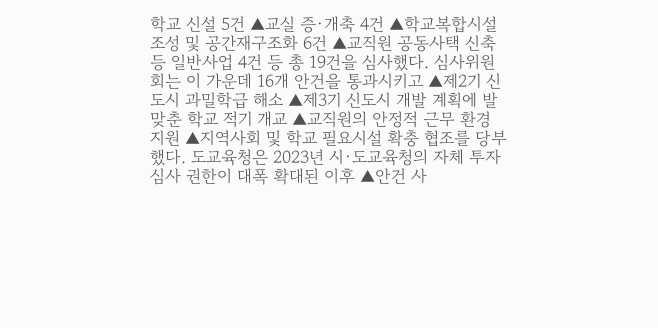학교 신설 5건 ▲교실 증·개축 4건 ▲학교복합시설 조성 및 공간재구조화 6건 ▲교직원 공동사택 신축 등 일반사업 4건 등 총 19건을 심사했다. 심사위원회는 이 가운데 16개 안건을 통과시키고 ▲제2기 신도시 과밀학급 해소 ▲제3기 신도시 개발 계획에 발맞춘 학교 적기 개교 ▲교직원의 안정적 근무 환경 지원 ▲지역사회 및 학교 필요시설 확충 협조를 당부했다. 도교육청은 2023년 시·도교육청의 자체 투자심사 권한이 대폭 확대된 이후 ▲안건 사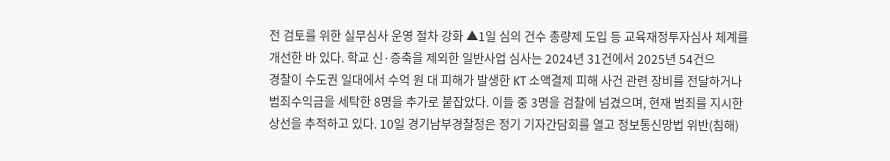전 검토를 위한 실무심사 운영 절차 강화 ▲1일 심의 건수 총량제 도입 등 교육재정투자심사 체계를 개선한 바 있다. 학교 신·증축을 제외한 일반사업 심사는 2024년 31건에서 2025년 54건으
경찰이 수도권 일대에서 수억 원 대 피해가 발생한 KT 소액결제 피해 사건 관련 장비를 전달하거나 범죄수익금을 세탁한 8명을 추가로 붙잡았다. 이들 중 3명을 검찰에 넘겼으며, 현재 범죄를 지시한 상선을 추적하고 있다. 10일 경기남부경찰청은 정기 기자간담회를 열고 정보통신망법 위반(침해)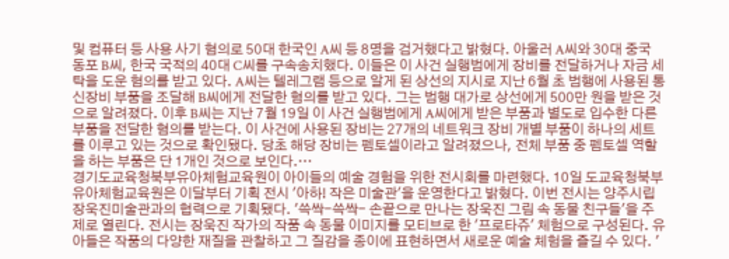및 컴퓨터 등 사용 사기 혐의로 50대 한국인 A씨 등 8명을 검거했다고 밝혔다. 아울러 A씨와 30대 중국 동포 B씨, 한국 국적의 40대 C씨를 구속송치했다. 이들은 이 사건 실행범에게 장비를 전달하거나 자금 세탁을 도운 혐의를 받고 있다. A씨는 텔레그램 등으로 알게 된 상선의 지시로 지난 6월 초 범행에 사용된 통신장비 부품을 조달해 B씨에게 전달한 혐의를 받고 있다. 그는 범행 대가로 상선에게 500만 원을 받은 것으로 알려졌다. 이후 B씨는 지난 7월 19일 이 사건 실행범에게 A씨에게 받은 부품과 별도로 입수한 다른 부품을 전달한 혐의를 받는다. 이 사건에 사용된 장비는 27개의 네트워크 장비 개별 부품이 하나의 세트를 이루고 있는 것으로 확인됐다. 당초 해당 장비는 펨토셀이라고 알려졌으나, 전체 부품 중 펨토셀 역할을 하는 부품은 단 1개인 것으로 보인다.…
경기도교육청북부유아체험교육원이 아이들의 예술 경험을 위한 전시회를 마련했다. 10일 도교육청북부유아체험교육원은 이달부터 기획 전시 '아하! 작은 미술관'을 운영한다고 밝혔다. 이번 전시는 양주시립장욱진미술관과의 협력으로 기획됐다. '쓱싹-쓱싹- 손끝으로 만나는 장욱진 그림 속 동물 친구들'을 주제로 열린다. 전시는 장욱진 작가의 작품 속 동물 이미지를 모티브로 한 '프로타쥬' 체험으로 구성된다. 유아들은 작품의 다양한 재질을 관찰하고 그 질감을 종이에 표현하면서 새로운 예술 체험을 즐길 수 있다. '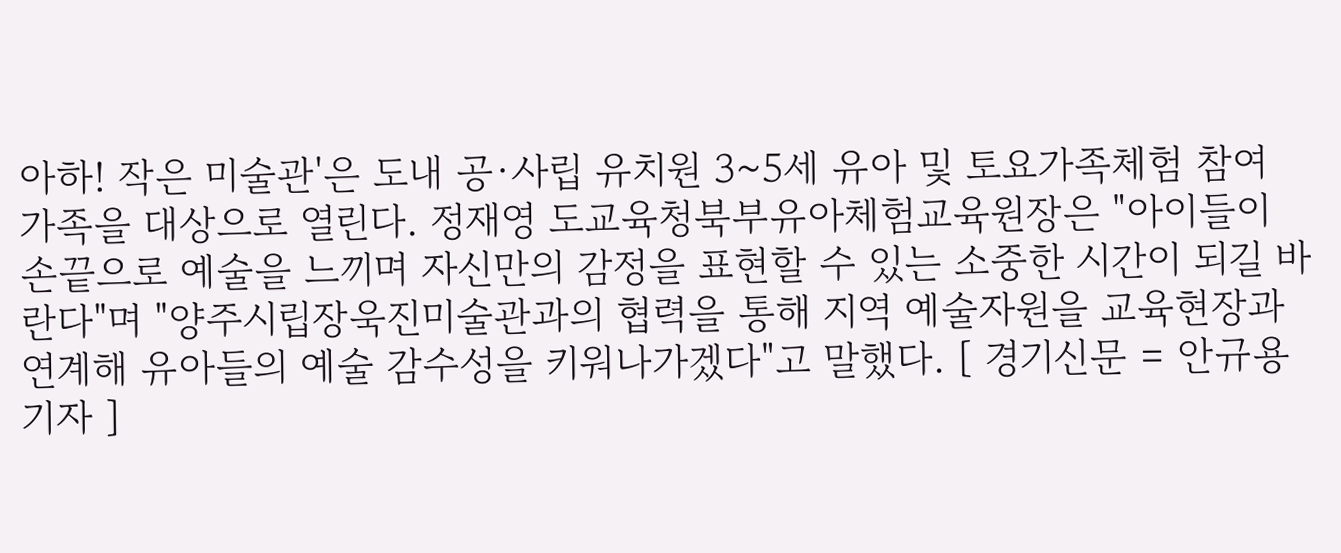아하! 작은 미술관'은 도내 공·사립 유치원 3~5세 유아 및 토요가족체험 참여 가족을 대상으로 열린다. 정재영 도교육청북부유아체험교육원장은 "아이들이 손끝으로 예술을 느끼며 자신만의 감정을 표현할 수 있는 소중한 시간이 되길 바란다"며 "양주시립장욱진미술관과의 협력을 통해 지역 예술자원을 교육현장과 연계해 유아들의 예술 감수성을 키워나가겠다"고 말했다. [ 경기신문 = 안규용 기자 ]